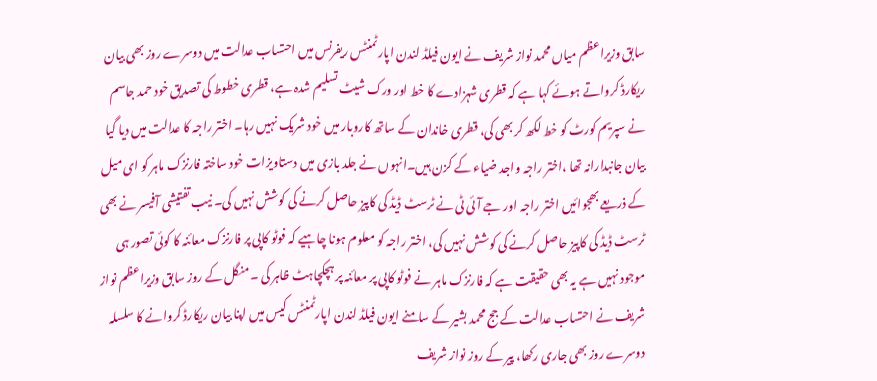سابق وزیراعظم میاں محمد نواز شریف نے ایون فیلڈ لندن اپارٹمنٹس ریفرنس میں احتساب عدالت میں دوسرے روز بھی بیان ریکارڈ کرواتے ہوئے کہا ہے کہ قطری شہزادے کا خط اور ورک شیٹ تسلیم شدہ ہے، قطری خطوط کی تصدیق خود حمد جاسم نے سپریم کورٹ کو خط لکھ کر بھی کی، قطری خاندان کے ساتھ کاروبار میں خود شریک نہیں رہا۔ اختر راجہ کا عدالت میں دیا گیا بیان جانبدارانہ تھا ،اختر راجہ واجد ضیاء کے کزن ہیں۔انہوں نے جلد بازی میں دستاویزات خود ساختہ فارنزک ماہر کو ای میل کے ذریعے بھجوائیں اختر راجہ اور جے آئی ٹی نے ٹرسٹ ڈیڈ کی کاپیز حاصل کرنے کی کوشش نہیں کی۔ نیب تفتیشی آفیسر نے بھی ٹرسٹ ڈیڈ کی کاپیز حاصل کرنے کی کوشش نہیں کی، اختر راجہ کو معلوم ہونا چاہیے کہ فوٹو کاپی پر فارنزک معائنہ کا کوئی تصور ہی موجود نہیں ہے یہ بھی حقیقت ہے کہ فارنزک ماہر نے فوٹو کاپی پر معائنہ پر ہچکچاہٹ ظاہر کی ۔منگل کے روز سابق وزیراعظم نواز شریف نے احتساب عدالت کے جج محمد بشیر کے سامنے ایون فیلڈ لندن اپارٹمنٹس کیس میں اپنا بیان ریکارڈ کروانے کا سلسلہ دوسرے روز بھی جاری رکھا، پیر کے روز نواز شریف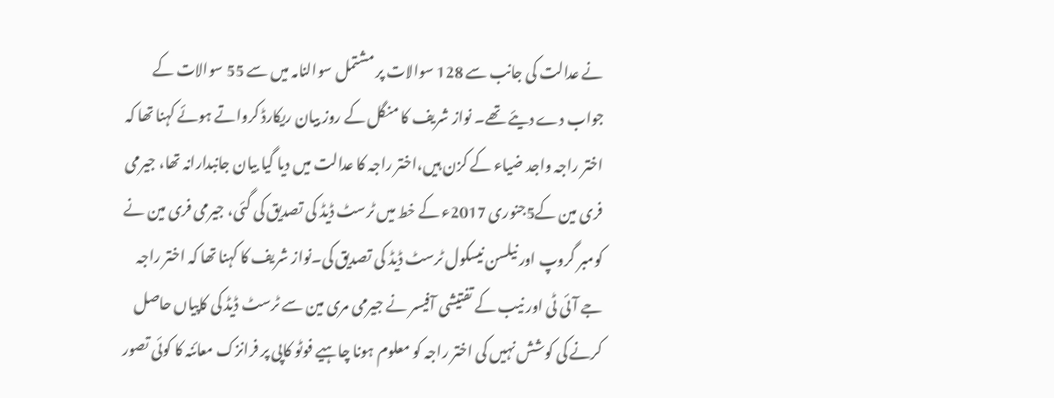نے عدالت کی جانب سے 128 سوالات پر مشتمل سوالنامہ میں سے 55 سوالات کے جواب دے دیئے تھے۔ نواز شریف کا منگل کے روز بیان ریکارڈ کرواتے ہوئے کہنا تھا کہ اختر راجہ واجد ضیاء کے کزن ہیں،اختر راجہ کا عدالت میں دیا گیا بیان جانبدارانہ تھا، جیرمی فری مین کے5جنوری 2017ء کے خط میں ٹرسٹ ڈیڈ کی تصدیق کی گئی، جیرمی فری مین نے کومبر گروپ اور نیلسن نیسکول ٹرسٹ ڈیڈ کی تصدیق کی۔نواز شریف کا کہنا تھا کہ اختر راجہ جے آئی ٹی اور نیب کے تفتیشی آفیسر نے جیرمی مری مین سے ٹرسٹ ڈیڈ کی کاپیاں حاصل کرنے کی کوشش نہیں کی اختر راجہ کو معلوم ہونا چاہیے فوٹو کاپی پر فرانزک معائنہ کا کوئی تصور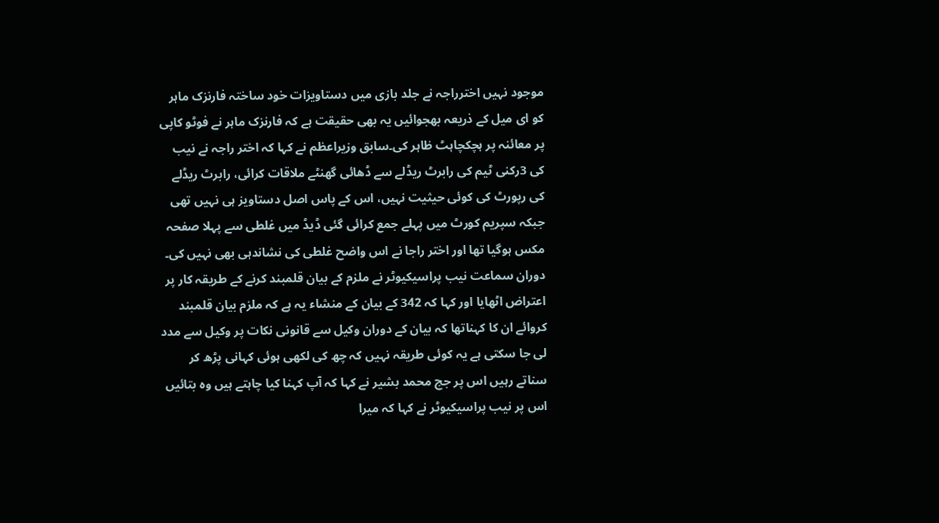موجود نہیں اخترراجہ نے جلد بازی میں دستاویزات خود ساختہ فارنزک ماہر کو ای میل کے ذریعہ بھجوائیں یہ بھی حقیقت ہے کہ فارنزک ماہر نے فوٹو کاپی پر معائنہ پر ہچکچاہٹ ظاہر کی۔سابق وزیراعظم نے کہا کہ اختر راجہ نے نیب کی 3رکنی ٹیم کی رابرٹ ریڈلے سے ڈھائی گھنٹے ملاقات کرائی، رابرٹ ریڈلے کی رپورٹ کی کوئی حیثیت نہیں، اس کے پاس اصل دستاویز ہی نہیں تھی جبکہ سپریم کورٹ میں پہلے جمع کرائی گئی ڈیڈ میں غلطی سے پہلا صفحہ مکس ہوگیا تھا اور اختر راجا نے اس واضح غلطی کی نشاندہی بھی نہیں کی۔ دوران سماعت نیب پراسیکیوٹر نے ملزم کے بیان قلمبند کرنے کے طریقہ کار پر اعتراض اٹھایا اور کہا کہ 342 کے بیان کے منشاء یہ ہے کہ ملزم بیان قلمبند کروائے ان کا کہناتھا کہ بیان کے دوران وکیل سے قانونی نکات پر وکیل سے مدد لی جا سکتی ہے یہ کوئی طریقہ نہیں کہ چھ کی لکھی ہوئی کہانی پڑھ کر سناتے رہیں اس پر جج محمد بشیر نے کہا کہ آپ کہنا کیا چاہتے ہیں وہ بتائیں اس پر نیب پراسیکیوٹر نے کہا کہ میرا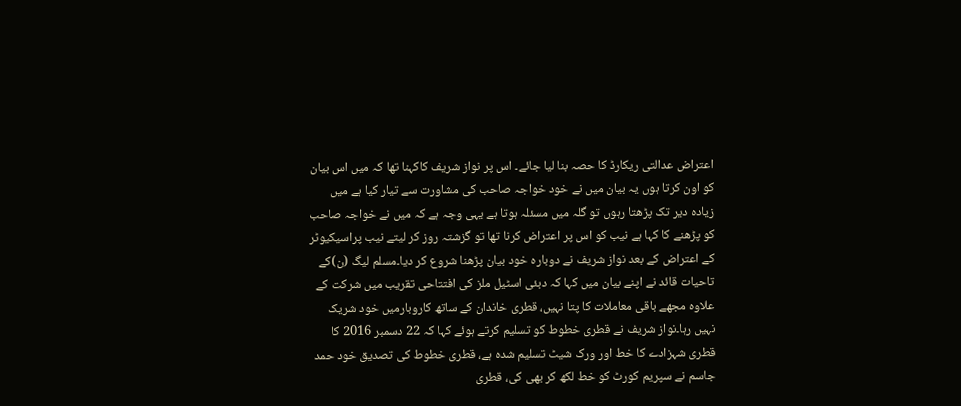اعتراض عدالتی ریکارڈ کا حصہ بنا لیا جائے۔ اس پر نواز شریف کاکہنا تھا کہ میں اس بیان کو اون کرتا ہوں یہ بیان میں نے خود خواجہ صاحب کی مشاورت سے تیار کیا ہے میں زیادہ دیر تک پڑھتا رہوں تو گلہ میں مسئلہ ہوتا ہے یہی وجہ ہے کہ میں نے خواجہ صاحب کو پڑھنے کا کہا ہے نیب کو اس پر اعتراض کرنا تھا تو گزشتہ روز کر لیتے نیب پراسیکیوٹر کے اعتراض کے بعد نواز شریف نے دوبارہ خود بیان پڑھنا شروع کر دیا۔مسلم لیگ (ن)کے تاحیات قائد نے اپنے بیان میں کہا کہ دبئی اسٹیل ملز کی افتتاحی تقریب میں شرکت کے علاوہ مجھے باقی معاملات کا پتا نہیں، قطری خاندان کے ساتھ کاروبارمیں خود شریک نہیں رہا۔نواز شریف نے قطری خطوط کو تسلیم کرتے ہوئے کہا کہ 22 دسمبر 2016 کا قطری شہزادے کا خط اور ورک شیٹ تسلیم شدہ ہے، قطری خطوط کی تصدیق خود حمد جاسم نے سپریم کورٹ کو خط لکھ کر بھی کی، قطری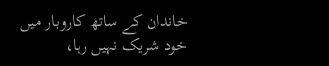خاندان کے ساتھ کاروبار میں خود شریک نہیں رہا،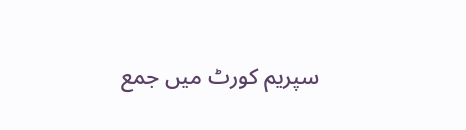سپریم کورٹ میں جمع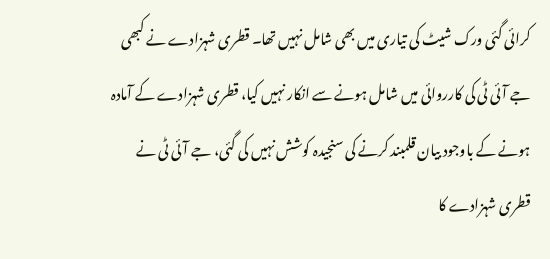کرائی گئی ورک شیٹ کی تیاری میں بھی شامل نہیں تھا۔ قطری شہزادے نے کبھی جے آئی ٹی کی کارروائی میں شامل ہونے سے انکار نہیں کیا، قطری شہزادے کے آمادہ ہونے کے باوجود بیان قلمبند کرنے کی سنجیدہ کوشش نہیں کی گئی، جے آئی ٹی نے قطری شہزادے کا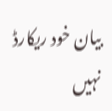بیان خود ریکارڈ نہیں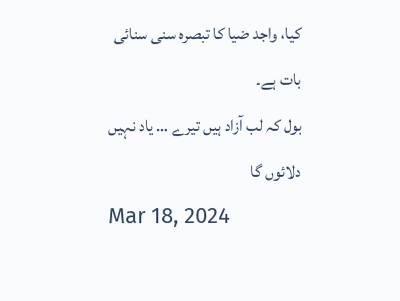کیا، واجد ضیا کا تبصرہ سنی سنائی بات ہے۔
بول کہ لب آزاد ہیں تیرے … یاد نہیں دلائوں گا
Mar 18, 2024